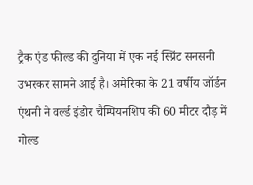ट्रैक एंड फील्ड की दुनिया में एक नई स्प्रिंट सनसनी उभरकर सामने आई है। अमेरिका के 21 वर्षीय जॉर्डन एंथनी ने वर्ल्ड इंडोर चैम्पियनशिप की 60 मीटर दौड़ में गोल्ड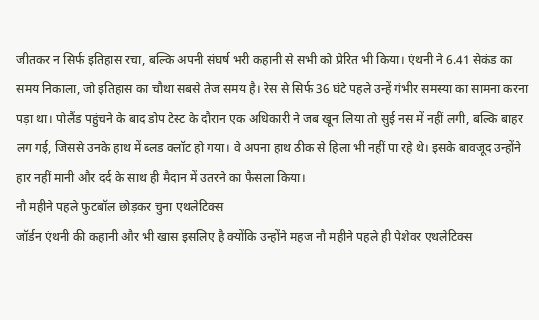जीतकर न सिर्फ इतिहास रचा, बल्कि अपनी संघर्ष भरी कहानी से सभी को प्रेरित भी किया। एंथनी ने 6.41 सेकंड का समय निकाला, जो इतिहास का चौथा सबसे तेज समय है। रेस से सिर्फ 36 घंटे पहले उन्हें गंभीर समस्या का सामना करना पड़ा था। पोलैंड पहुंचने के बाद डोप टेस्ट के दौरान एक अधिकारी ने जब खून लिया तो सुई नस में नहीं लगी, बल्कि बाहर लग गई, जिससे उनके हाथ में ब्लड क्लॉट हो गया। वे अपना हाथ ठीक से हिला भी नहीं पा रहे थे। इसके बावजूद उन्होंने हार नहीं मानी और दर्द के साथ ही मैदान में उतरने का फैसला किया।
नौ महीने पहले फुटबॉल छोड़कर चुना एथलेटिक्स
जॉर्डन एंथनी की कहानी और भी खास इसलिए है क्योंकि उन्होंने महज नौ महीने पहले ही पेशेवर एथलेटिक्स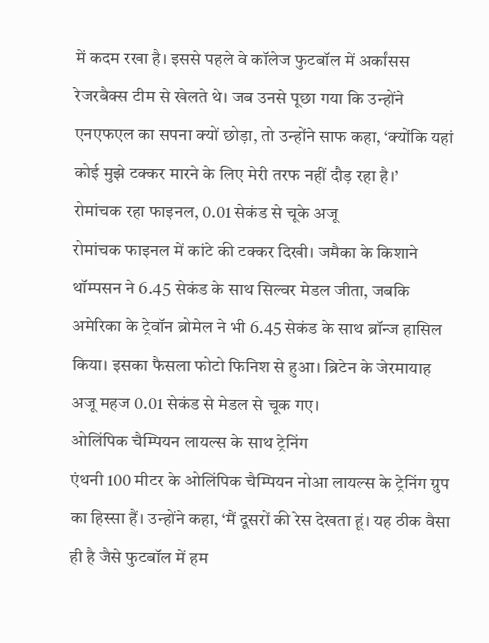में कदम रखा है। इससे पहले वे कॉलेज फुटबॉल में अर्कांसस रेजरबैक्स टीम से खेलते थे। जब उनसे पूछा गया कि उन्होंने एनएफएल का सपना क्यों छोड़ा, तो उन्होंने साफ कहा, ‘क्योंकि यहां कोई मुझे टक्कर मारने के लिए मेरी तरफ नहीं दौड़ रहा है।’
रोमांचक रहा फाइनल, 0.01 सेकंड से चूके अजू
रोमांचक फाइनल में कांटे की टक्कर दिखी। जमैका के किशाने थॉम्पसन ने 6.45 सेकंड के साथ सिल्वर मेडल जीता, जबकि अमेरिका के ट्रेवॉन ब्रोमेल ने भी 6.45 सेकंड के साथ ब्रॉन्ज हासिल किया। इसका फैसला फोटो फिनिश से हुआ। ब्रिटेन के जेरमायाह अजू महज 0.01 सेकंड से मेडल से चूक गए।
ओलिंपिक चैम्पियन लायल्स के साथ ट्रेनिंग
एंथनी 100 मीटर के ओलिंपिक चैम्पियन नोआ लायल्स के ट्रेनिंग ग्रुप का हिस्सा हैं। उन्होंने कहा, ‘मैं दूसरों की रेस देखता हूं। यह ठीक वैसा ही है जैसे फुटबॉल में हम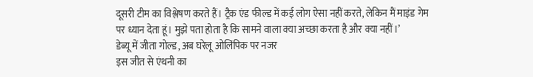दूसरी टीम का विश्लेषण करते हैं। ट्रैक एंड फील्ड में कई लोग ऐसा नहीं करते, लेकिन मैं माइंड गेम पर ध्यान देता हूं। मुझे पता होता है कि सामने वाला क्या अच्छा करता है और क्या नहीं।’
डेब्यू में जीता गोल्ड, अब घरेलू ओलिंपिक पर नजर
इस जीत से एंथनी का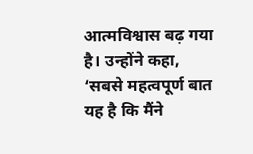आत्मविश्वास बढ़ गया है। उन्होंने कहा, ‘सबसे महत्वपूर्ण बात यह है कि मैंने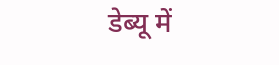डेब्यू में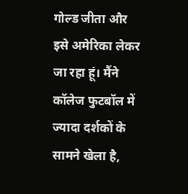गोल्ड जीता और इसे अमेरिका लेकर जा रहा हूं। मैंने कॉलेज फुटबॉल में ज्यादा दर्शकों के सामने खेला है,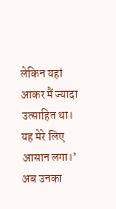लेकिन यहां आकर मैं ज्यादा उत्साहित था। यह मेरे लिए आसान लगा।’ अब उनका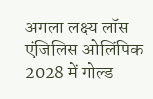अगला लक्ष्य लॉस एंजिलिस ओलिंपिक 2028 में गोल्ड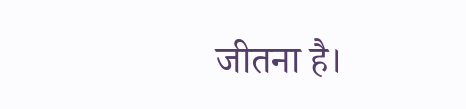जीतना है।